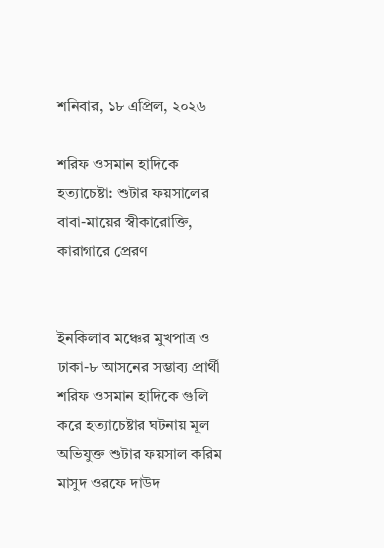শনিবার, ১৮ এপ্রিল, ২০২৬

শরিফ ওসমান হাদিকে হত্যাচেষ্টা: শুটার ফয়সালের বাবা-মায়ের স্বীকারোক্তি, কারাগারে প্রেরণ


ইনকিলাব মঞ্চের মুখপাত্র ও ঢাকা-৮ আসনের সম্ভাব্য প্রার্থী শরিফ ওসমান হাদিকে গুলি করে হত্যাচেষ্টার ঘটনায় মূল অভিযুক্ত শুটার ফয়সাল করিম মাসুদ ওরফে দাউদ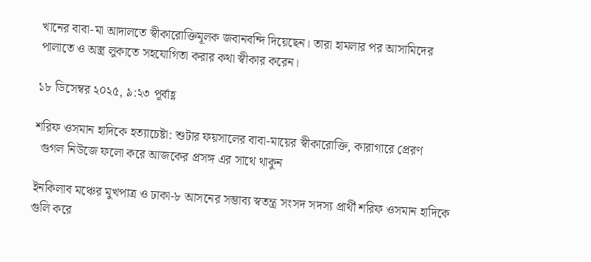খানের বাবা-মা আদালতে স্বীকারোক্তিমূলক জবানবন্দি দিয়েছেন। তারা হামলার পর আসামিদের পালাতে ও অস্ত্র লুকাতে সহযোগিতা করার কথা স্বীকার করেন।

১৮ ডিসেম্বর ২০২৫, ৯:২৩ পূর্বাহ্ণ

শরিফ ওসমান হাদিকে হত্যাচেষ্টা: শুটার ফয়সালের বাবা-মায়ের স্বীকারোক্তি, কারাগারে প্রেরণ
  গুগল নিউজে ফলো করে আজকের প্রসঙ্গ এর সাথে থাকুন

ইনকিলাব মঞ্চের মুখপাত্র ও ঢাকা-৮ আসনের সম্ভাব্য স্বতন্ত্র সংসদ সদস্য প্রার্থী শরিফ ওসমান হাদিকে গুলি করে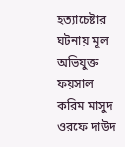হত্যাচেষ্টার ঘটনায় মূল অভিযুক্ত ফয়সাল করিম মাসুদ ওরফে দাউদ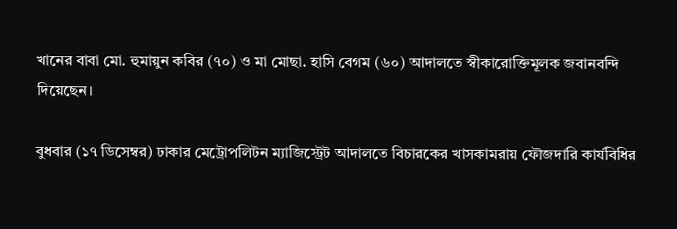খানের বাবা মো. হুমায়ুন কবির (৭০) ও মা মোছা. হাসি বেগম (৬০) আদালতে স্বীকারোক্তিমূলক জবানবন্দি দিয়েছেন।

বুধবার (১৭ ডিসেম্বর) ঢাকার মেট্রোপলিটন ম্যাজিস্ট্রেট আদালতে বিচারকের খাসকামরায় ফৌজদারি কার্যবিধির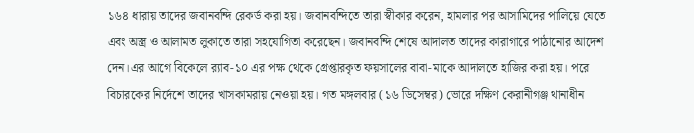১৬৪ ধারায় তাদের জবানবন্দি রেকর্ড করা হয়। জবানবন্দিতে তারা স্বীকার করেন, হামলার পর আসামিদের পালিয়ে যেতে এবং অস্ত্র ও আলামত লুকাতে তারা সহযোগিতা করেছেন। জবানবন্দি শেষে আদালত তাদের কারাগারে পাঠানোর আদেশ দেন।এর আগে বিকেলে র‌্যাব-১০ এর পক্ষ থেকে গ্রেপ্তারকৃত ফয়সালের বাবা-মাকে আদালতে হাজির করা হয়। পরে বিচারকের নির্দেশে তাদের খাসকামরায় নেওয়া হয়। গত মঙ্গলবার (১৬ ডিসেম্বর) ভোরে দক্ষিণ কেরানীগঞ্জ থানাধীন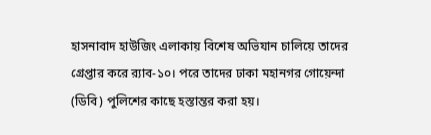হাসনাবাদ হাউজিং এলাকায় বিশেষ অভিযান চালিয়ে তাদের গ্রেপ্তার করে র‌্যাব-১০। পরে তাদের ঢাকা মহানগর গোয়েন্দা (ডিবি) পুলিশের কাছে হস্তান্তর করা হয়।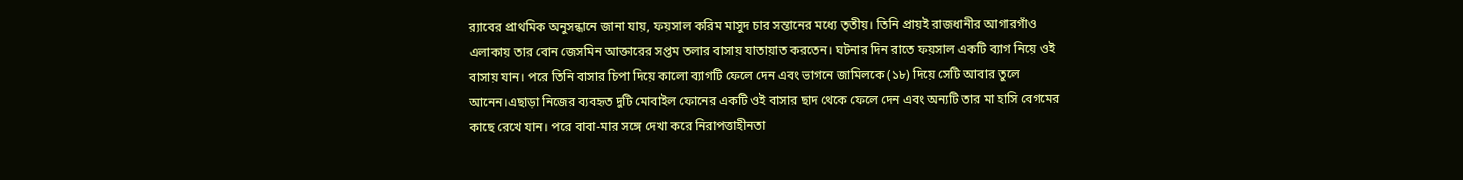র‌্যাবের প্রাথমিক অনুসন্ধানে জানা যায়, ফয়সাল করিম মাসুদ চার সন্তানের মধ্যে তৃতীয়। তিনি প্রায়ই রাজধানীর আগারগাঁও এলাকায় তার বোন জেসমিন আক্তারের সপ্তম তলার বাসায় যাতায়াত করতেন। ঘটনার দিন রাতে ফয়সাল একটি ব্যাগ নিয়ে ওই বাসায় যান। পরে তিনি বাসার চিপা দিয়ে কালো ব্যাগটি ফেলে দেন এবং ভাগনে জামিলকে (১৮) দিয়ে সেটি আবার তুলে আনেন।এছাড়া নিজের ব্যবহৃত দুটি মোবাইল ফোনের একটি ওই বাসার ছাদ থেকে ফেলে দেন এবং অন্যটি তার মা হাসি বেগমের কাছে রেখে যান। পরে বাবা-মার সঙ্গে দেখা করে নিরাপত্তাহীনতা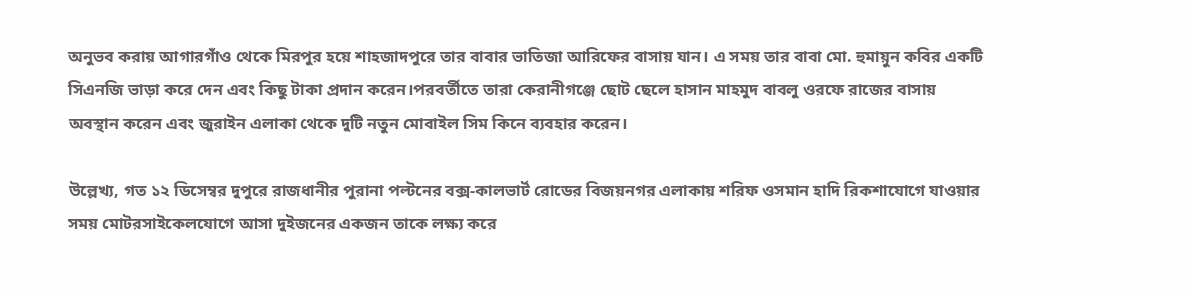অনুভব করায় আগারগাঁও থেকে মিরপুর হয়ে শাহজাদপুরে তার বাবার ভাতিজা আরিফের বাসায় যান। এ সময় তার বাবা মো. হুমায়ুন কবির একটি সিএনজি ভাড়া করে দেন এবং কিছু টাকা প্রদান করেন।পরবর্তীতে তারা কেরানীগঞ্জে ছোট ছেলে হাসান মাহমুদ বাবলু ওরফে রাজের বাসায় অবস্থান করেন এবং জুরাইন এলাকা থেকে দুটি নতুন মোবাইল সিম কিনে ব্যবহার করেন।

উল্লেখ্য, গত ১২ ডিসেম্বর দুপুরে রাজধানীর পুরানা পল্টনের বক্স-কালভার্ট রোডের বিজয়নগর এলাকায় শরিফ ওসমান হাদি রিকশাযোগে যাওয়ার সময় মোটরসাইকেলযোগে আসা দুইজনের একজন তাকে লক্ষ্য করে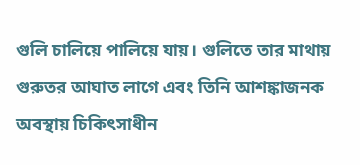গুলি চালিয়ে পালিয়ে যায়। গুলিতে তার মাথায় গুরুতর আঘাত লাগে এবং তিনি আশঙ্কাজনক অবস্থায় চিকিৎসাধীন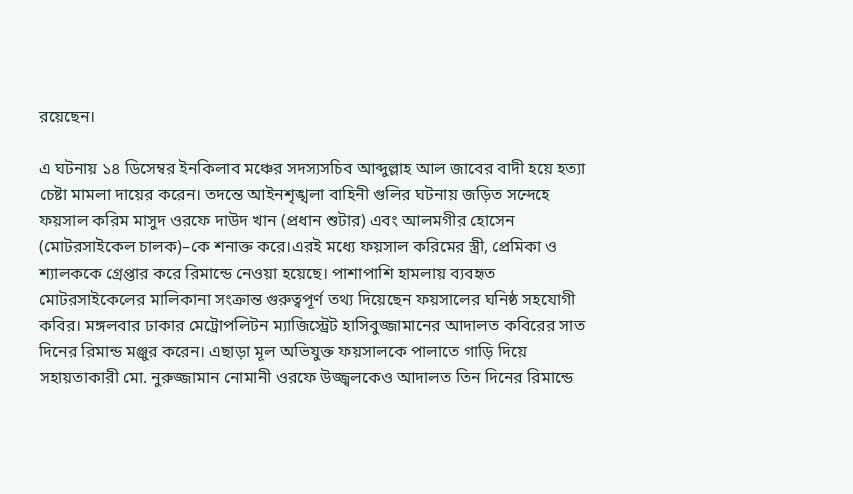রয়েছেন।

এ ঘটনায় ১৪ ডিসেম্বর ইনকিলাব মঞ্চের সদস্যসচিব আব্দুল্লাহ আল জাবের বাদী হয়ে হত্যা চেষ্টা মামলা দায়ের করেন। তদন্তে আইনশৃঙ্খলা বাহিনী গুলির ঘটনায় জড়িত সন্দেহে ফয়সাল করিম মাসুদ ওরফে দাউদ খান (প্রধান শুটার) এবং আলমগীর হোসেন (মোটরসাইকেল চালক)–কে শনাক্ত করে।এরই মধ্যে ফয়সাল করিমের স্ত্রী, প্রেমিকা ও শ্যালককে গ্রেপ্তার করে রিমান্ডে নেওয়া হয়েছে। পাশাপাশি হামলায় ব্যবহৃত মোটরসাইকেলের মালিকানা সংক্রান্ত গুরুত্বপূর্ণ তথ্য দিয়েছেন ফয়সালের ঘনিষ্ঠ সহযোগী কবির। মঙ্গলবার ঢাকার মেট্রোপলিটন ম্যাজিস্ট্রেট হাসিবুজ্জামানের আদালত কবিরের সাত দিনের রিমান্ড মঞ্জুর করেন। এছাড়া মূল অভিযুক্ত ফয়সালকে পালাতে গাড়ি দিয়ে সহায়তাকারী মো. নুরুজ্জামান নোমানী ওরফে উজ্জ্বলকেও আদালত তিন দিনের রিমান্ডে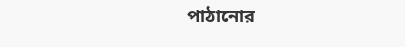পাঠানোর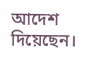আদেশ দিয়েছেন।